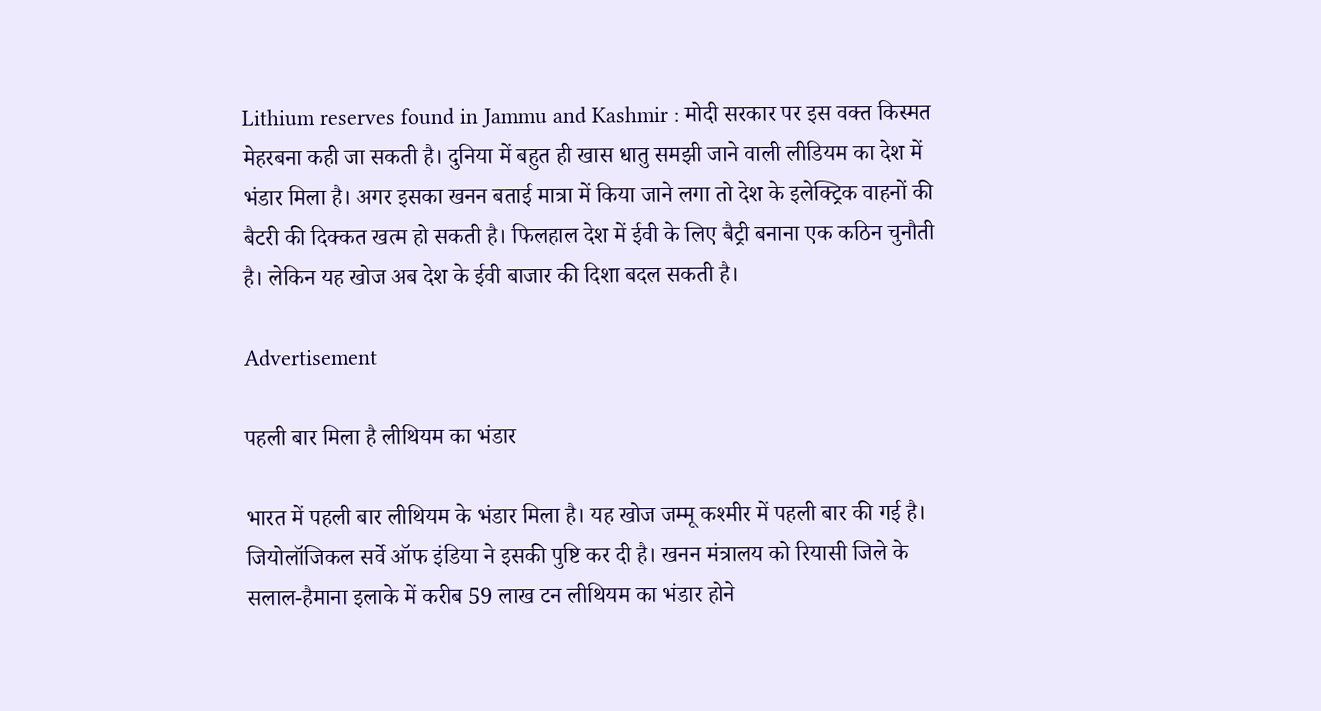Lithium reserves found in Jammu and Kashmir : मोदी सरकार पर इस वक्त किस्मत मेहरबना कही जा सकती है। दुनिया में बहुत ही खास धातु समझी जाने वाली लीडियम का देश में भंडार मिला है। अगर इसका खनन बताई मात्रा में किया जाने लगा तो देश के इलेक्ट्रिक वाहनों की बैटरी की दिक्कत खत्म हो सकती है। फिलहाल देश में ईवी के लिए बैट्री बनाना एक कठिन चुनौती है। लेकिन यह खोज अब देश के ईवी बाजार की दिशा बदल सकती है।

Advertisement

पहली बार मिला है लीथियम का भंडार

भारत में पहली बार लीथियम के भंडार मिला है। यह खोज जम्मू कश्मीर में पहली बार की गई है। जियोलॉजिकल सर्वे ऑफ इंडिया ने इसकी पुष्टि कर दी है। खनन मंत्रालय को रियासी जिले के सलाल-हैमाना इलाके में करीब 59 लाख टन लीथियम का भंडार होने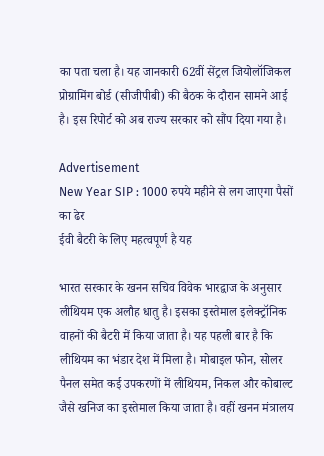का पता चला है। यह जानकारी 62वीं सेंट्रल जियोलॉजिकल प्रोग्रामिंग बोर्ड (सीजीपीबी) की बैठक के दौरान सामने आई है। इस रिपोर्ट को अब राज्य सरकार को सौंप दिया गया है।

Advertisement
New Year SIP : 1000 रुपये महीने से लग जाएगा पैसों का ढेर
ईवी बैटरी के लिए महत्वपूर्ण है यह

भारत सरकार के खनन सचिव विवेक भारद्वाज के अनुसार लीथियम एक अलौह धातु है। इसका इस्तेमाल इलेक्ट्रॉनिक वाहनों की बैटरी में किया जाता है। यह पहली बार है कि लीथियम का भंडार देश में मिला है। मोबाइल फोन, सोलर पैनल समेत कई उपकरणों में लीथियम, निकल और कोबाल्ट जैसे खनिज का इस्तेमाल किया जाता है। वहीं खनन मंत्रालय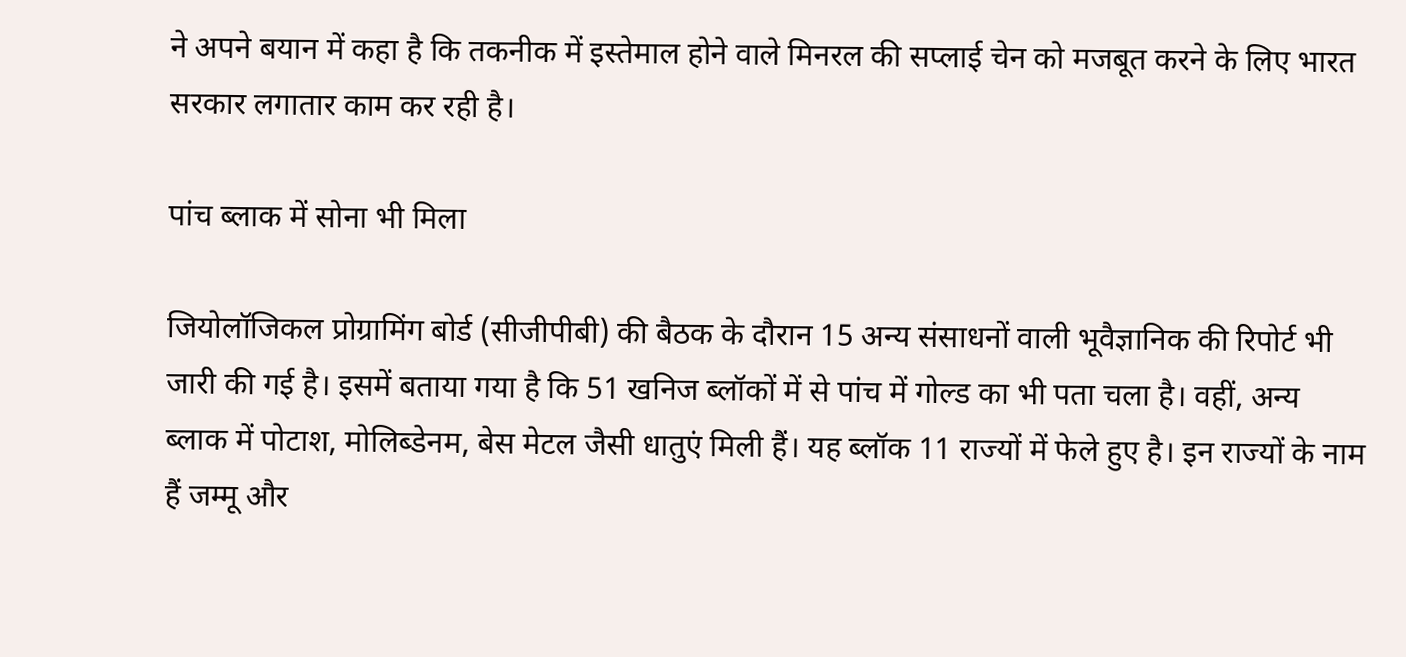ने अपने बयान में कहा है कि तकनीक में इस्तेमाल होने वाले मिनरल की सप्लाई चेन को मजबूत करने के लिए भारत सरकार लगातार काम कर रही है।

पांच ब्लाक में सोना भी मिला

जियोलॉजिकल प्रोग्रामिंग बोर्ड (सीजीपीबी) की बैठक के दौरान 15 अन्य संसाधनों वाली भूवैज्ञानिक की रिपोर्ट भी जारी की गई है। इसमें बताया गया है कि 51 खनिज ब्लॉकों में से पांच में गोल्ड का भी पता चला है। वहीं, अन्य ब्लाक में पोटाश, मोलिब्डेनम, बेस मेटल जैसी धातुएं मिली हैं। यह ब्लॉक 11 राज्यों में फेले हुए है। इन राज्यों के नाम हैं जम्मू और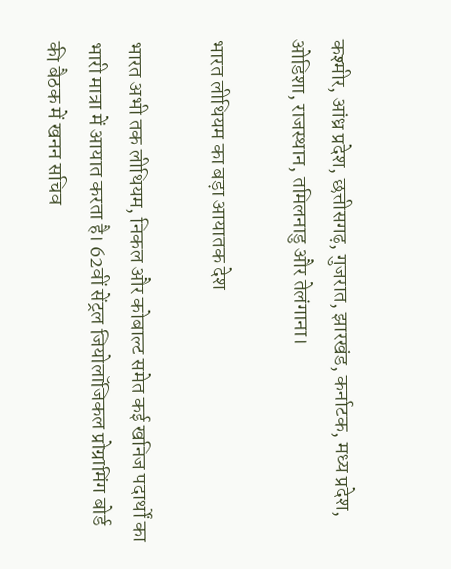कश्मीर, आंध्र प्रदेश, छत्तीसगढ़, गुजरात, झारखंड, कर्नाटक, मध्य प्रदेश, ओडिशा, राजस्थान, तमिलनाडु और तेलंगाना।

भारत लीथियम का बड़ा आयातक देश

भारत अभी तक लीथियम, निकल और कोबाल्ट समेत कई खनिज पदार्थों का भारी मात्रा में आयात करता है। 62वीं सेंट्रल जियोलॉजिकल प्रोग्रामिंग बोर्ड की बैठक में खनन सचिव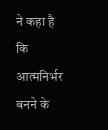ने कहा है कि आत्मनिर्भर बनने के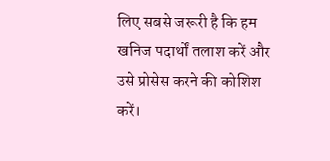लिए सबसे जरूरी है कि हम खनिज पदार्थों तलाश करें और उसे प्रोसेस करने की कोशिश करें।